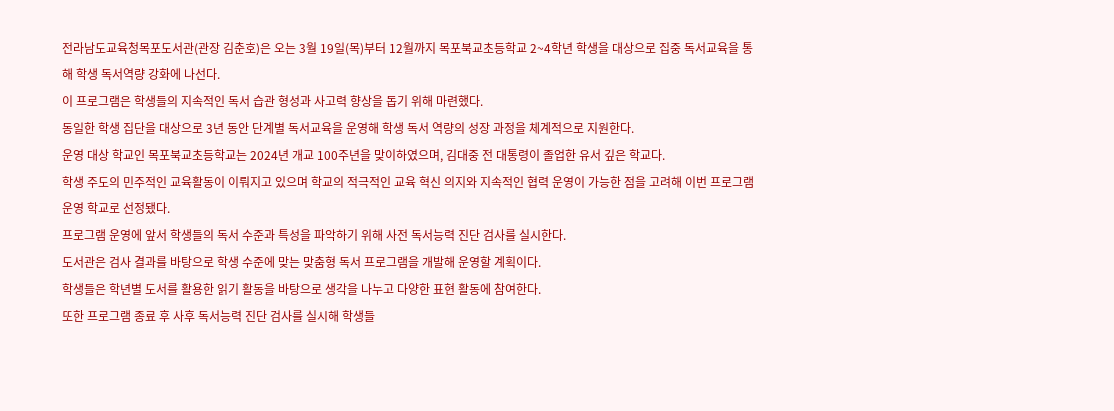전라남도교육청목포도서관(관장 김춘호)은 오는 3월 19일(목)부터 12월까지 목포북교초등학교 2~4학년 학생을 대상으로 집중 독서교육을 통해 학생 독서역량 강화에 나선다.
이 프로그램은 학생들의 지속적인 독서 습관 형성과 사고력 향상을 돕기 위해 마련했다.
동일한 학생 집단을 대상으로 3년 동안 단계별 독서교육을 운영해 학생 독서 역량의 성장 과정을 체계적으로 지원한다.
운영 대상 학교인 목포북교초등학교는 2024년 개교 100주년을 맞이하였으며, 김대중 전 대통령이 졸업한 유서 깊은 학교다.
학생 주도의 민주적인 교육활동이 이뤄지고 있으며 학교의 적극적인 교육 혁신 의지와 지속적인 협력 운영이 가능한 점을 고려해 이번 프로그램 운영 학교로 선정됐다.
프로그램 운영에 앞서 학생들의 독서 수준과 특성을 파악하기 위해 사전 독서능력 진단 검사를 실시한다.
도서관은 검사 결과를 바탕으로 학생 수준에 맞는 맞춤형 독서 프로그램을 개발해 운영할 계획이다.
학생들은 학년별 도서를 활용한 읽기 활동을 바탕으로 생각을 나누고 다양한 표현 활동에 참여한다.
또한 프로그램 종료 후 사후 독서능력 진단 검사를 실시해 학생들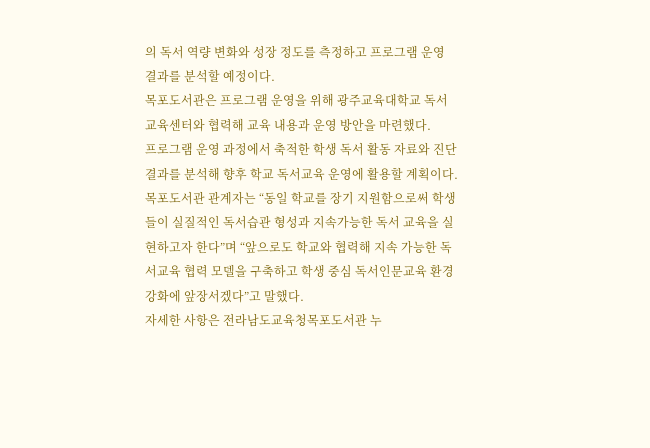의 독서 역량 변화와 성장 정도를 측정하고 프로그램 운영 결과를 분석할 예정이다.
목포도서관은 프로그램 운영을 위해 광주교육대학교 독서교육센터와 협력해 교육 내용과 운영 방안을 마련했다.
프로그램 운영 과정에서 축적한 학생 독서 활동 자료와 진단 결과를 분석해 향후 학교 독서교육 운영에 활용할 계획이다.
목포도서관 관계자는 “동일 학교를 장기 지원함으로써 학생들이 실질적인 독서습관 형성과 지속가능한 독서 교육을 실현하고자 한다”며 “앞으로도 학교와 협력해 지속 가능한 독서교육 협력 모델을 구축하고 학생 중심 독서인문교육 환경 강화에 앞장서겠다”고 말했다.
자세한 사항은 전라남도교육청목포도서관 누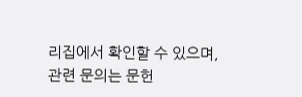리집에서 확인할 수 있으며, 관련 문의는 문헌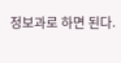정보과로 하면 된다.